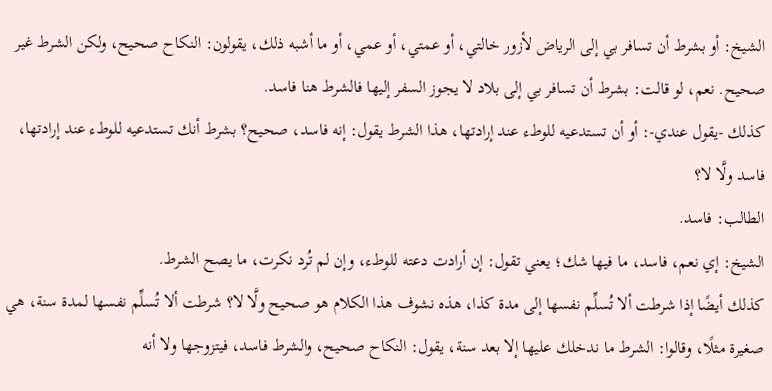الشيخ: أو بشرط أن تسافر بي إلى الرياض لأزور خالتي، أو عمتي، أو عمي، أو ما أشبه ذلك، يقولون: النكاح صحيح، ولكن الشرط غير صحيح. نعم، لو قالت: بشرط أن تسافر بي إلى بلاد لا يجوز السفر إليها فالشرط هنا فاسد.
كذلك -يقول عندي-: أو أن تستدعيه للوطء عند إرادتها، هذا الشرط يقول: إنه فاسد، صحيح؟ بشرط أنك تستدعيه للوطء عند إرادتها، فاسد ولَّا لا؟
الطالب: فاسد.
الشيخ: إي نعم، فاسد، ما فيها شك؛ يعني تقول: إن أرادت دعته للوطء، وإن لم تُرد نكرت، ما يصح الشرط.
كذلك أيضًا إذا شرطت ألا تُسلِّم نفسها إلى مدة كذا، هذه نشوف هذا الكلام هو صحيح ولَّا لا؟ شرطت ألا تُسلِّم نفسها لمدة سنة، هي صغيرة مثلًا، وقالوا: الشرط ما ندخلك عليها إلا بعد سنة، يقول: النكاح صحيح، والشرط فاسد، فيتزوجها ولا أنه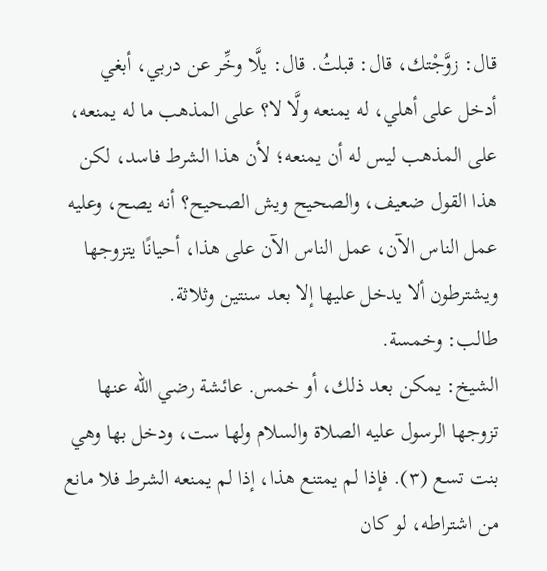قال: زوَّجْتك، قال: قبلتُ. قال: يلَّا وخِّر عن دربي، أبغي أدخل على أهلي، له يمنعه ولَّا لا؟ على المذهب ما له يمنعه، على المذهب ليس له أن يمنعه؛ لأن هذا الشرط فاسد، لكن هذا القول ضعيف، والصحيح ويش الصحيح؟ أنه يصح، وعليه عمل الناس الآن، عمل الناس الآن على هذا، أحيانًا يتزوجها ويشترطون ألا يدخل عليها إلا بعد سنتين وثلاثة.
طالب: وخمسة.
الشيخ: يمكن بعد ذلك، أو خمس. عائشة رضي الله عنها تزوجها الرسول عليه الصلاة والسلام ولها ست، ودخل بها وهي بنت تسع (٣). فإذا لم يمتنع هذا، إذا لم يمنعه الشرط فلا مانع من اشتراطه، لو كان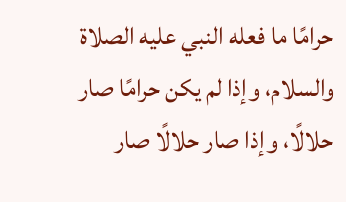حرامًا ما فعله النبي عليه الصلاة والسلام، وإذا لم يكن حرامًا صار حلالًا، وإذا صار حلالًا صار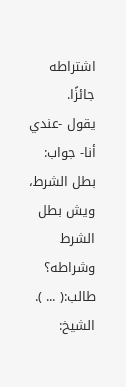اشتراطه جائزًا.
يقول -عندي أنا- جواب: بطل الشرط، ويش بطل الشرط وشراطه؟
طالب:( ... ).
الشيخ: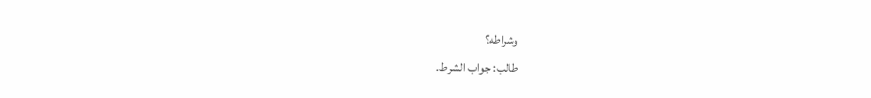وشراطه؟
طالب: جواب الشرط.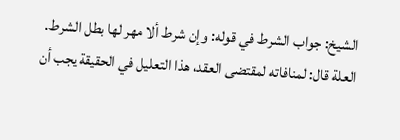الشيخ: جواب الشرط في قوله: وإن شرط ألا مهر لها بطل الشرط. العلة قال: لمنافاته لمقتضى العقد، هذا التعليل في الحقيقة يجب أن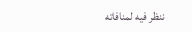ننظر فيه لمنافاته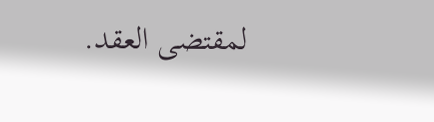لمقتضى العقد.